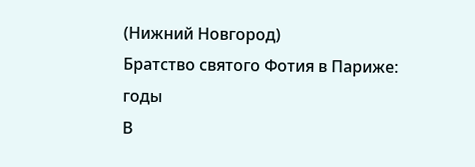(Нижний Новгород)
Братство святого Фотия в Париже: годы
В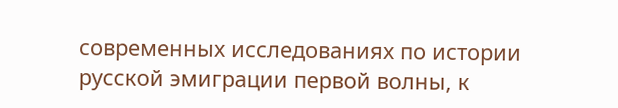современных исследованиях по истории русской эмиграции первой волны, к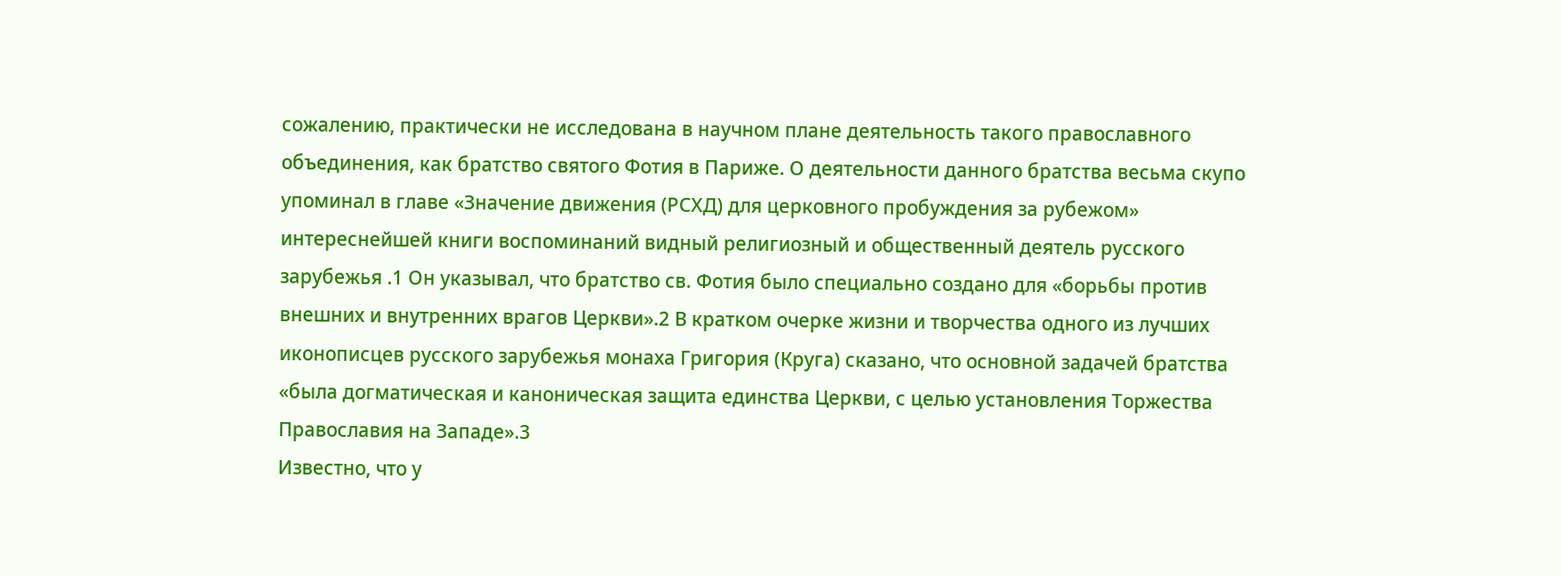сожалению, практически не исследована в научном плане деятельность такого православного объединения, как братство святого Фотия в Париже. О деятельности данного братства весьма скупо упоминал в главе «Значение движения (РСХД) для церковного пробуждения за рубежом» интереснейшей книги воспоминаний видный религиозный и общественный деятель русского зарубежья .1 Он указывал, что братство св. Фотия было специально создано для «борьбы против внешних и внутренних врагов Церкви».2 В кратком очерке жизни и творчества одного из лучших иконописцев русского зарубежья монаха Григория (Круга) сказано, что основной задачей братства «была догматическая и каноническая защита единства Церкви, с целью установления Торжества Православия на Западе».3
Известно, что у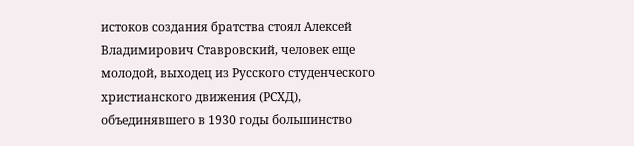истоков создания братства стоял Алексей Владимирович Ставровский, человек еще молодой, выходец из Русского студенческого христианского движения (РСХД), объединявшего в 1930 годы большинство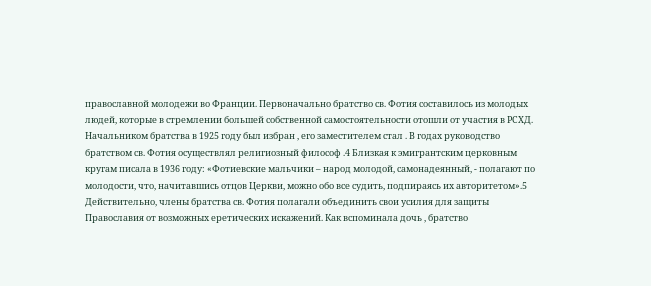православной молодежи во Франции. Первоначально братство св. Фотия составилось из молодых людей, которые в стремлении большей собственной самостоятельности отошли от участия в РСХД. Начальником братства в 1925 году был избран , его заместителем стал . В годах руководство братством св. Фотия осуществлял религиозный философ .4 Близкая к эмигрантским церковным кругам писала в 1936 году: «Фотиевские мальчики – народ молодой, самонадеянный, - полагают по молодости, что, начитавшись отцов Церкви, можно обо все судить, подпираясь их авторитетом».5 Действительно, члены братства св. Фотия полагали объединить свои усилия для защиты Православия от возможных еретических искажений. Как вспоминала дочь , братство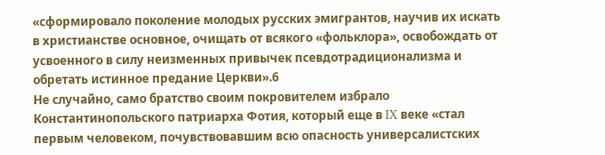«сформировало поколение молодых русских эмигрантов, научив их искать в христианстве основное, очищать от всякого «фольклора», освобождать от усвоенного в силу неизменных привычек псевдотрадиционализма и обретать истинное предание Церкви».6
Не случайно, само братство своим покровителем избрало Константинопольского патриарха Фотия, который еще в IX веке «стал первым человеком, почувствовавшим всю опасность универсалистских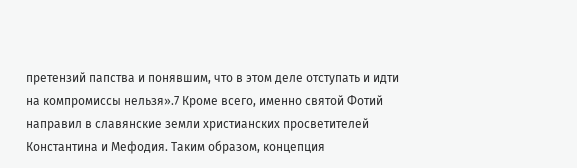претензий папства и понявшим, что в этом деле отступать и идти на компромиссы нельзя».7 Кроме всего, именно святой Фотий направил в славянские земли христианских просветителей Константина и Мефодия. Таким образом, концепция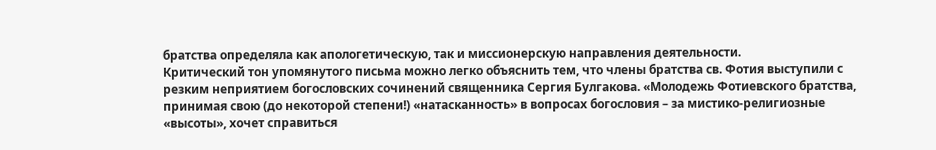братства определяла как апологетическую, так и миссионерскую направления деятельности.
Критический тон упомянутого письма можно легко объяснить тем, что члены братства св. Фотия выступили с резким неприятием богословских сочинений священника Сергия Булгакова. «Молодежь Фотиевского братства, принимая свою (до некоторой степени!) «натасканность» в вопросах богословия – за мистико-религиозные «высоты», хочет справиться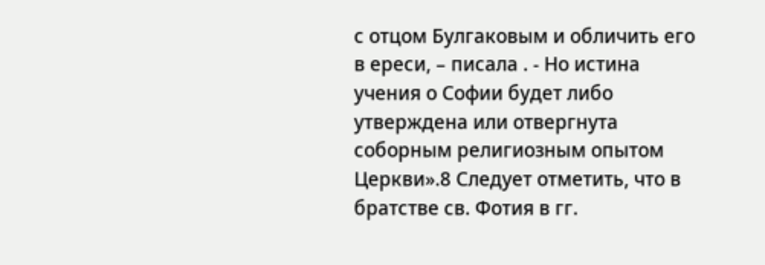с отцом Булгаковым и обличить его в ереси, – писала . - Но истина учения о Софии будет либо утверждена или отвергнута соборным религиозным опытом Церкви».8 Следует отметить, что в братстве св. Фотия в гг.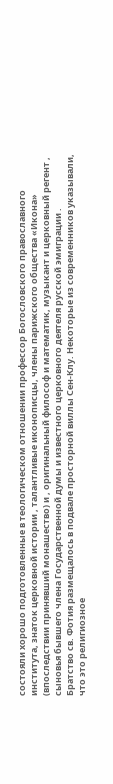состояли хорошо подготовленные в теологическом отношении профессор Богословского православного института, знаток церковной истории , талантливые иконописцы, члены парижского общества «Икона» (впоследствии принявший монашество) и , оригинальный философ и математик, музыкант и церковный регент , сыновья бывшего члена Государственной думы и известного церковного деятеля русской эмиграции .
Братство св. Фотия размещалось в подвале просторной виллы Сен-Клу. Некоторые из современников указывали, что это религиозное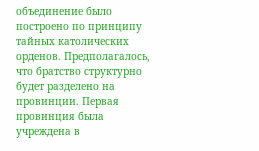объединение было построено по принципу тайных католических орденов. Предполагалось, что братство структурно будет разделено на провинции. Первая провинция была учреждена в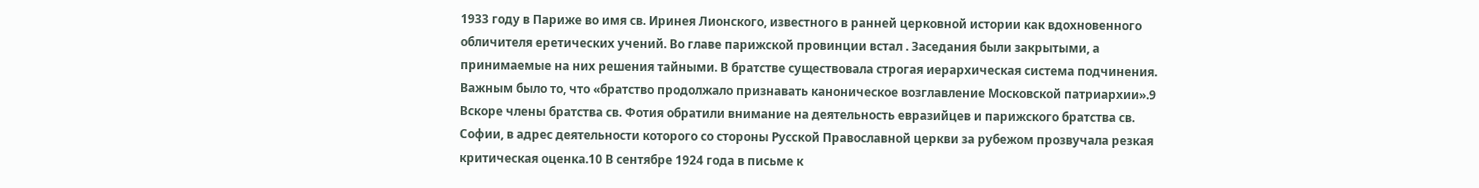1933 году в Париже во имя св. Иринея Лионского, известного в ранней церковной истории как вдохновенного обличителя еретических учений. Во главе парижской провинции встал . Заседания были закрытыми, а принимаемые на них решения тайными. В братстве существовала строгая иерархическая система подчинения. Важным было то, что «братство продолжало признавать каноническое возглавление Московской патриархии».9
Вскоре члены братства св. Фотия обратили внимание на деятельность евразийцев и парижского братства св. Софии, в адрес деятельности которого со стороны Русской Православной церкви за рубежом прозвучала резкая критическая оценка.10 В сентябре 1924 года в письме к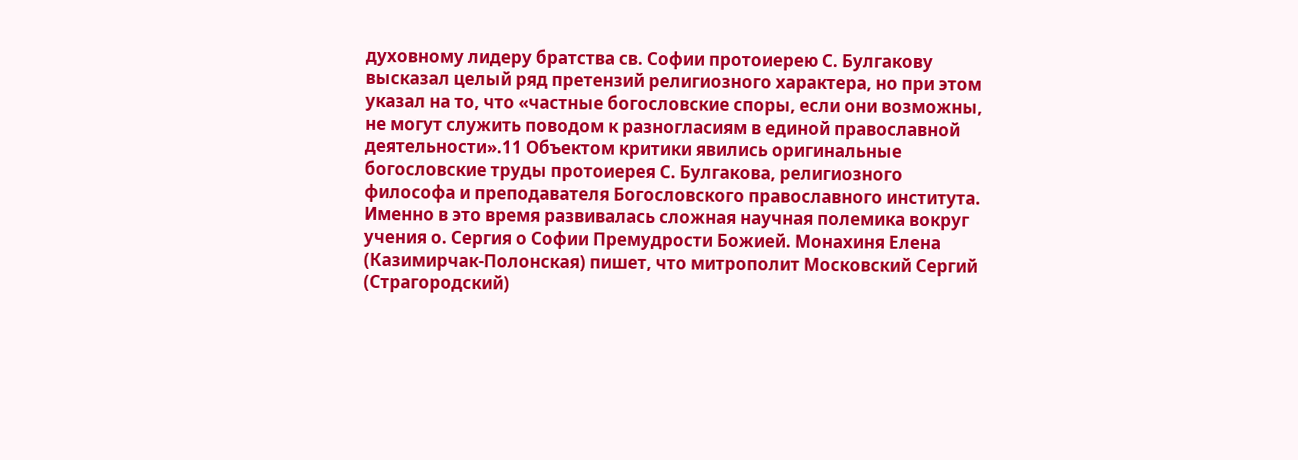духовному лидеру братства св. Софии протоиерею С. Булгакову высказал целый ряд претензий религиозного характера, но при этом указал на то, что «частные богословские споры, если они возможны, не могут служить поводом к разногласиям в единой православной деятельности».11 Объектом критики явились оригинальные богословские труды протоиерея С. Булгакова, религиозного философа и преподавателя Богословского православного института. Именно в это время развивалась сложная научная полемика вокруг учения о. Сергия о Софии Премудрости Божией. Монахиня Елена (Казимирчак-Полонская) пишет, что митрополит Московский Сергий (Страгородский)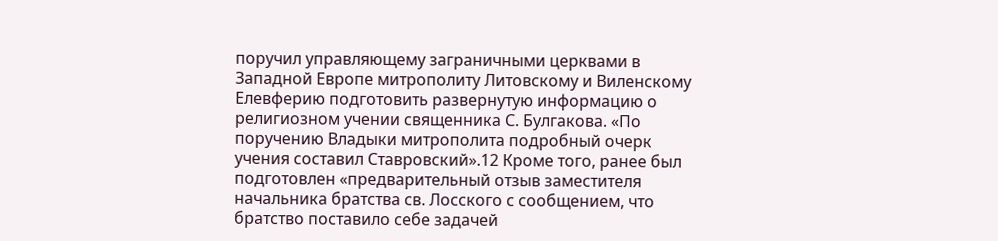поручил управляющему заграничными церквами в Западной Европе митрополиту Литовскому и Виленскому Елевферию подготовить развернутую информацию о религиозном учении священника С. Булгакова. «По поручению Владыки митрополита подробный очерк учения составил Ставровский».12 Кроме того, ранее был подготовлен «предварительный отзыв заместителя начальника братства св. Лосского с сообщением, что братство поставило себе задачей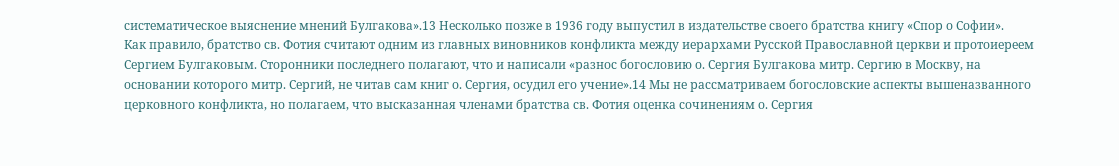систематическое выяснение мнений Булгакова».13 Несколько позже в 1936 году выпустил в издательстве своего братства книгу «Спор о Софии».
Как правило, братство св. Фотия считают одним из главных виновников конфликта между иерархами Русской Православной церкви и протоиереем Сергием Булгаковым. Сторонники последнего полагают, что и написали «разнос богословию о. Сергия Булгакова митр. Сергию в Москву, на основании которого митр. Сергий, не читав сам книг о. Сергия, осудил его учение».14 Мы не рассматриваем богословские аспекты вышеназванного церковного конфликта, но полагаем, что высказанная членами братства св. Фотия оценка сочинениям о. Сергия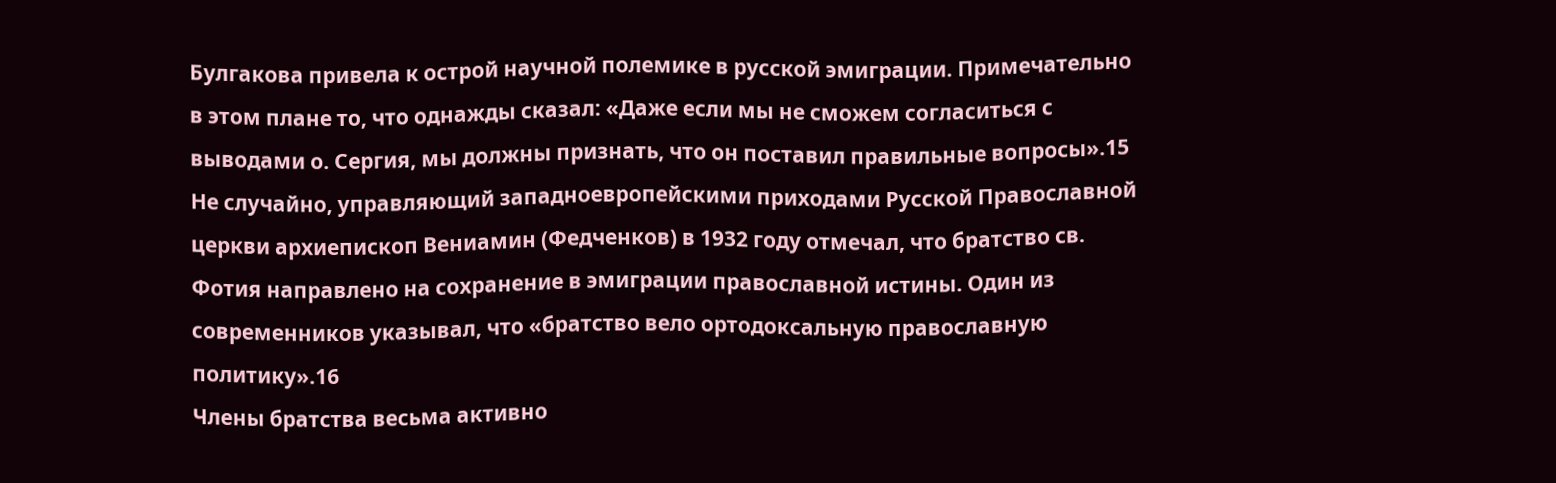Булгакова привела к острой научной полемике в русской эмиграции. Примечательно в этом плане то, что однажды сказал: «Даже если мы не сможем согласиться с выводами о. Сергия, мы должны признать, что он поставил правильные вопросы».15 Не случайно, управляющий западноевропейскими приходами Русской Православной церкви архиепископ Вениамин (Федченков) в 1932 году отмечал, что братство св. Фотия направлено на сохранение в эмиграции православной истины. Один из современников указывал, что «братство вело ортодоксальную православную политику».16
Члены братства весьма активно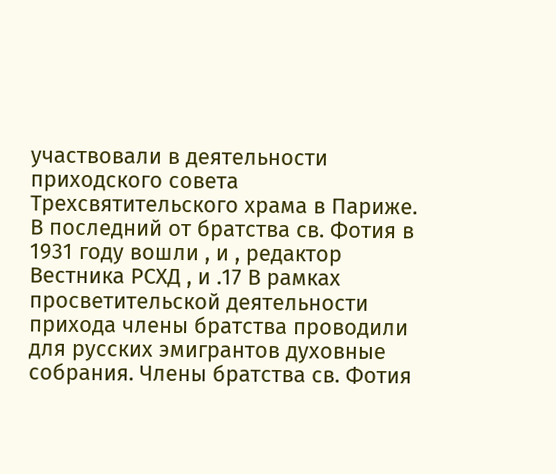участвовали в деятельности приходского совета Трехсвятительского храма в Париже. В последний от братства св. Фотия в 1931 году вошли , и , редактор Вестника РСХД , и .17 В рамках просветительской деятельности прихода члены братства проводили для русских эмигрантов духовные собрания. Члены братства св. Фотия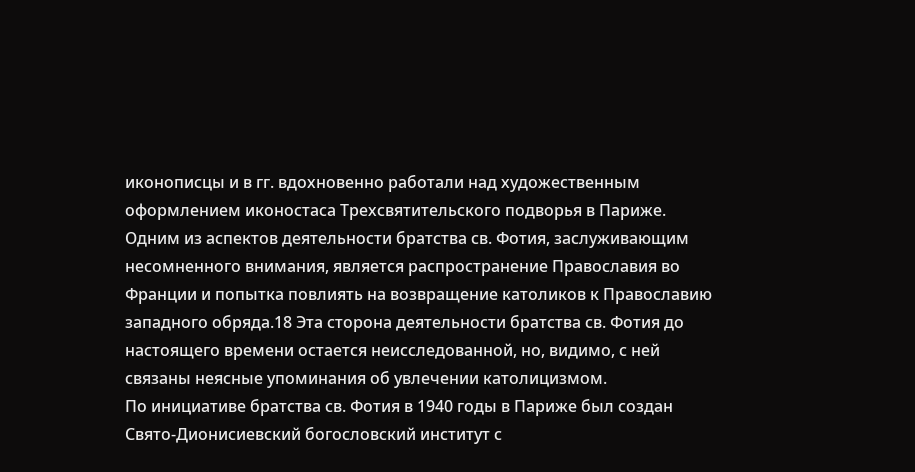иконописцы и в гг. вдохновенно работали над художественным оформлением иконостаса Трехсвятительского подворья в Париже.
Одним из аспектов деятельности братства св. Фотия, заслуживающим несомненного внимания, является распространение Православия во Франции и попытка повлиять на возвращение католиков к Православию западного обряда.18 Эта сторона деятельности братства св. Фотия до настоящего времени остается неисследованной, но, видимо, с ней связаны неясные упоминания об увлечении католицизмом.
По инициативе братства св. Фотия в 1940 годы в Париже был создан Свято-Дионисиевский богословский институт с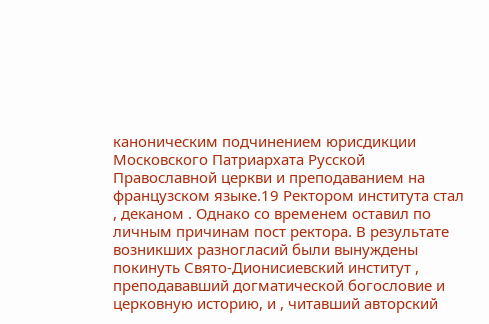каноническим подчинением юрисдикции Московского Патриархата Русской Православной церкви и преподаванием на французском языке.19 Ректором института стал , деканом . Однако со временем оставил по личным причинам пост ректора. В результате возникших разногласий были вынуждены покинуть Свято-Дионисиевский институт , преподававший догматической богословие и церковную историю, и , читавший авторский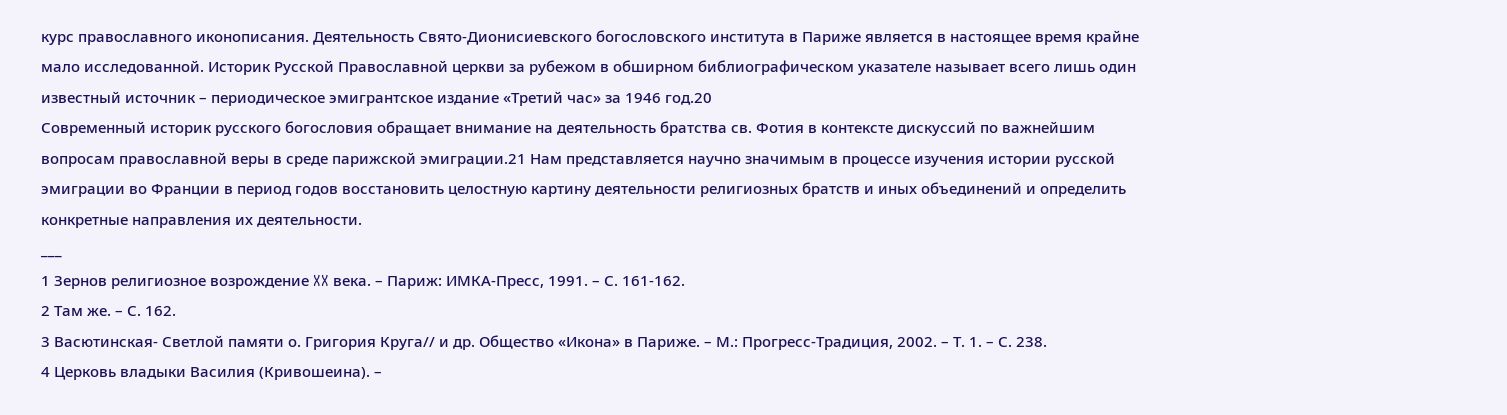курс православного иконописания. Деятельность Свято-Дионисиевского богословского института в Париже является в настоящее время крайне мало исследованной. Историк Русской Православной церкви за рубежом в обширном библиографическом указателе называет всего лишь один известный источник – периодическое эмигрантское издание «Третий час» за 1946 год.20
Современный историк русского богословия обращает внимание на деятельность братства св. Фотия в контексте дискуссий по важнейшим вопросам православной веры в среде парижской эмиграции.21 Нам представляется научно значимым в процессе изучения истории русской эмиграции во Франции в период годов восстановить целостную картину деятельности религиозных братств и иных объединений и определить конкретные направления их деятельности.
___
1 Зернов религиозное возрождение XX века. – Париж: ИМКА-Пресс, 1991. – С. 161-162.
2 Там же. – С. 162.
3 Васютинская- Светлой памяти о. Григория Круга// и др. Общество «Икона» в Париже. – М.: Прогресс-Традиция, 2002. – Т. 1. – С. 238.
4 Церковь владыки Василия (Кривошеина). –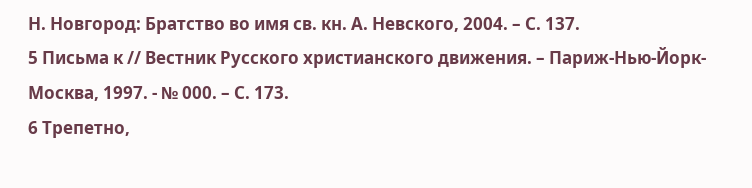Н. Новгород: Братство во имя св. кн. А. Невского, 2004. – С. 137.
5 Письма к // Вестник Русского христианского движения. – Париж-Нью-Йорк-Москва, 1997. - № 000. – С. 173.
6 Трепетно,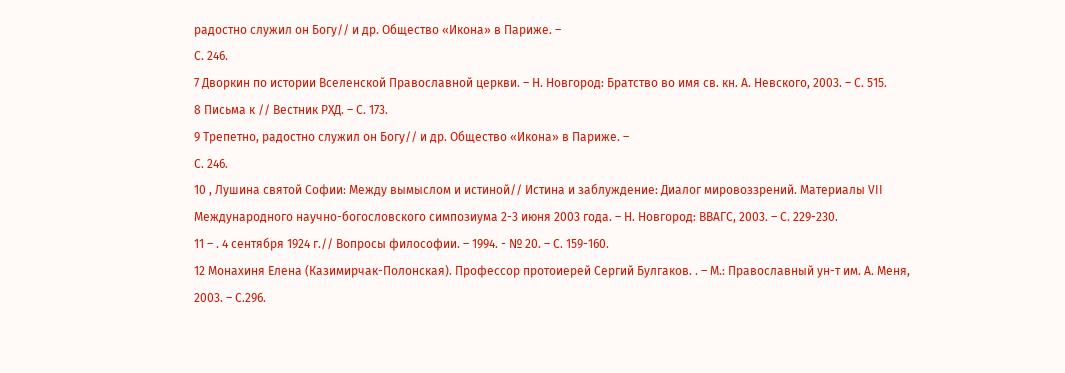радостно служил он Богу// и др. Общество «Икона» в Париже. –
С. 246.
7 Дворкин по истории Вселенской Православной церкви. – Н. Новгород: Братство во имя св. кн. А. Невского, 2003. – С. 515.
8 Письма к // Вестник РХД. – С. 173.
9 Трепетно, радостно служил он Богу// и др. Общество «Икона» в Париже. –
С. 246.
10 , Лушина святой Софии: Между вымыслом и истиной// Истина и заблуждение: Диалог мировоззрений. Материалы VII Международного научно-богословского симпозиума 2-3 июня 2003 года. – Н. Новгород: ВВАГС, 2003. – С. 229-230.
11 – . 4 сентября 1924 г.// Вопросы философии. – 1994. - № 20. – С. 159-160.
12 Монахиня Елена (Казимирчак-Полонская). Профессор протоиерей Сергий Булгаков. . – М.: Православный ун-т им. А. Меня, 2003. – С.296.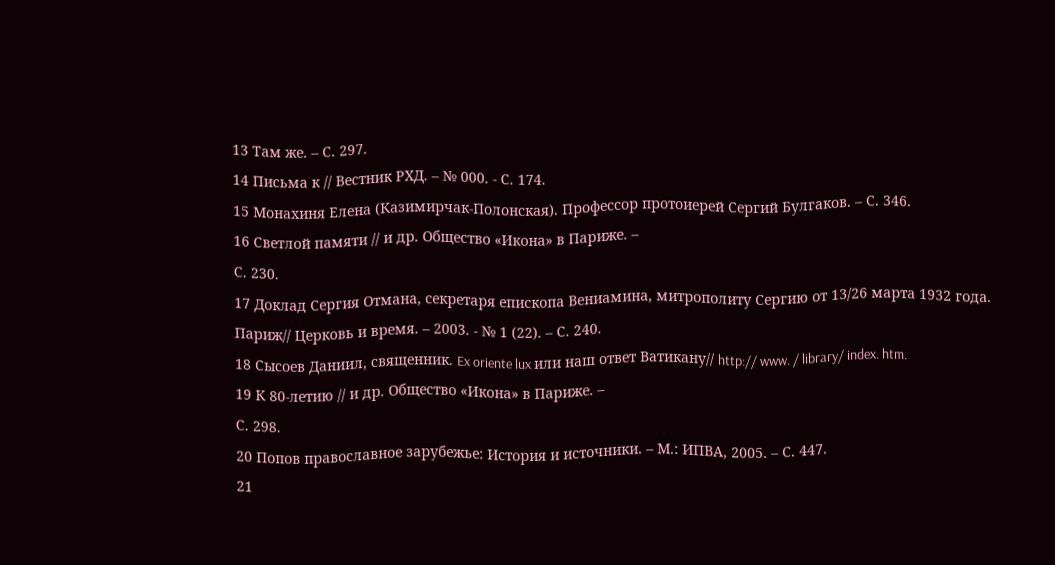13 Там же. – С. 297.
14 Письма к // Вестник РХД. – № 000. - С. 174.
15 Монахиня Елена (Казимирчак-Полонская). Профессор протоиерей Сергий Булгаков. – С. 346.
16 Светлой памяти // и др. Общество «Икона» в Париже. –
С. 230.
17 Доклад Сергия Отмана, секретаря епископа Вениамина, митрополиту Сергию от 13/26 марта 1932 года. Париж// Церковь и время. – 2003. - № 1 (22). – С. 240.
18 Сысоев Даниил, священник. Ex oriente lux или наш ответ Ватикану// http:// www. / library/ index. htm.
19 К 80-летию // и др. Общество «Икона» в Париже. –
С. 298.
20 Попов православное зарубежье: История и источники. – М.: ИПВА, 2005. – С. 447.
21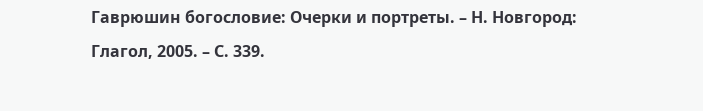Гаврюшин богословие: Очерки и портреты. – Н. Новгород: Глагол, 2005. – С. 339.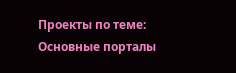Проекты по теме:
Основные порталы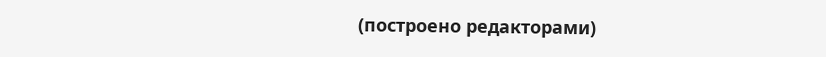(построено редакторами)